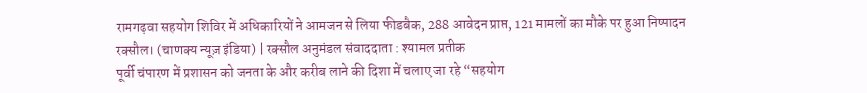रामगढ़वा सहयोग शिविर में अधिकारियों ने आमजन से लिया फीडबैक, 288 आवेदन प्राप्त, 121 मामलों का मौके पर हुआ निष्पादन
रक्सौल। (चाणक्य न्यूज़ इंडिया) | रक्सौल अनुमंडल संवाददाता : श्यामल प्रतीक
पूर्वी चंपारण में प्रशासन को जनता के और करीब लाने की दिशा में चलाए जा रहे “सहयोग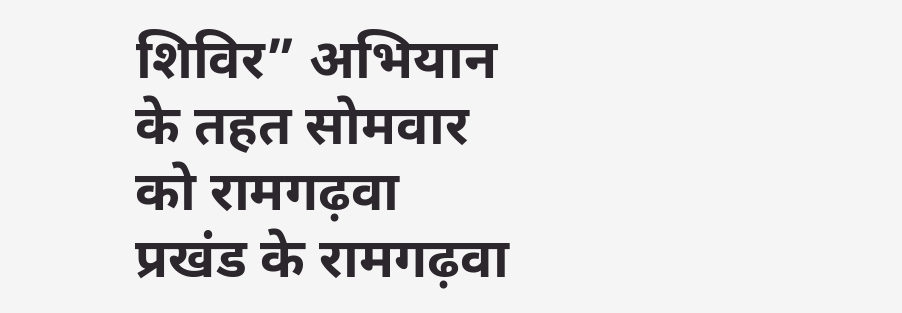शिविर” अभियान के तहत सोमवार को रामगढ़वा प्रखंड के रामगढ़वा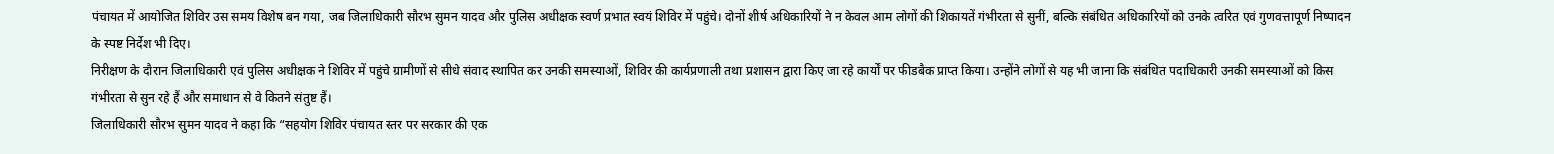पंचायत में आयोजित शिविर उस समय विशेष बन गया, जब जिलाधिकारी सौरभ सुमन यादव और पुलिस अधीक्षक स्वर्ण प्रभात स्वयं शिविर में पहुंचे। दोनों शीर्ष अधिकारियों ने न केवल आम लोगों की शिकायतें गंभीरता से सुनीं, बल्कि संबंधित अधिकारियों को उनके त्वरित एवं गुणवत्तापूर्ण निष्पादन के स्पष्ट निर्देश भी दिए।
निरीक्षण के दौरान जिलाधिकारी एवं पुलिस अधीक्षक ने शिविर में पहुंचे ग्रामीणों से सीधे संवाद स्थापित कर उनकी समस्याओं, शिविर की कार्यप्रणाली तथा प्रशासन द्वारा किए जा रहे कार्यों पर फीडबैक प्राप्त किया। उन्होंने लोगों से यह भी जाना कि संबंधित पदाधिकारी उनकी समस्याओं को किस गंभीरता से सुन रहे हैं और समाधान से वे कितने संतुष्ट हैं।
जिलाधिकारी सौरभ सुमन यादव ने कहा कि “सहयोग शिविर पंचायत स्तर पर सरकार की एक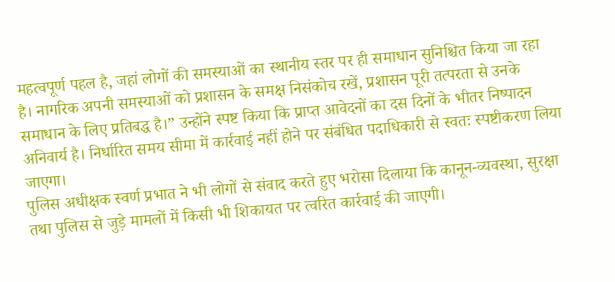महत्वपूर्ण पहल है, जहां लोगों की समस्याओं का स्थानीय स्तर पर ही समाधान सुनिश्चित किया जा रहा है। नागरिक अपनी समस्याओं को प्रशासन के समक्ष निसंकोच रखें, प्रशासन पूरी तत्परता से उनके समाधान के लिए प्रतिबद्ध है।” उन्होंने स्पष्ट किया कि प्राप्त आवेदनों का दस दिनों के भीतर निष्पादन अनिवार्य है। निर्धारित समय सीमा में कार्रवाई नहीं होने पर संबंधित पदाधिकारी से स्वतः स्पष्टीकरण लिया जाएगा।
पुलिस अधीक्षक स्वर्ण प्रभात ने भी लोगों से संवाद करते हुए भरोसा दिलाया कि कानून-व्यवस्था, सुरक्षा तथा पुलिस से जुड़े मामलों में किसी भी शिकायत पर त्वरित कार्रवाई की जाएगी।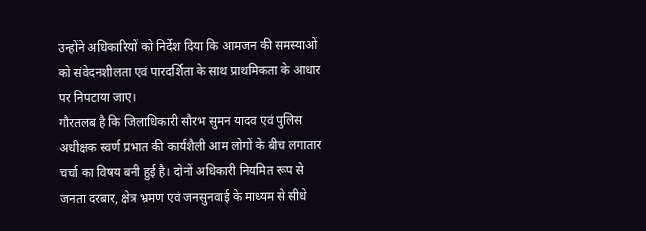उन्होंने अधिकारियों को निर्देश दिया कि आमजन की समस्याओं को संवेदनशीलता एवं पारदर्शिता के साथ प्राथमिकता के आधार पर निपटाया जाए।
गौरतलब है कि जिलाधिकारी सौरभ सुमन यादव एवं पुलिस अधीक्षक स्वर्ण प्रभात की कार्यशैली आम लोगों के बीच लगातार चर्चा का विषय बनी हुई है। दोनों अधिकारी नियमित रूप से जनता दरबार, क्षेत्र भ्रमण एवं जनसुनवाई के माध्यम से सीधे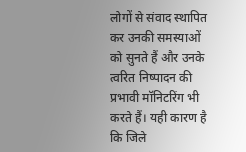लोगों से संवाद स्थापित कर उनकी समस्याओं को सुनते हैं और उनके त्वरित निष्पादन की प्रभावी मॉनिटरिंग भी करते हैं। यही कारण है कि जिले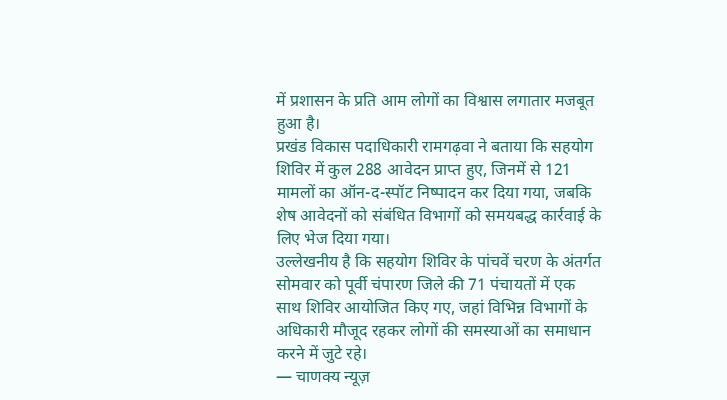में प्रशासन के प्रति आम लोगों का विश्वास लगातार मजबूत हुआ है।
प्रखंड विकास पदाधिकारी रामगढ़वा ने बताया कि सहयोग शिविर में कुल 288 आवेदन प्राप्त हुए, जिनमें से 121 मामलों का ऑन-द-स्पॉट निष्पादन कर दिया गया, जबकि शेष आवेदनों को संबंधित विभागों को समयबद्ध कार्रवाई के लिए भेज दिया गया।
उल्लेखनीय है कि सहयोग शिविर के पांचवें चरण के अंतर्गत सोमवार को पूर्वी चंपारण जिले की 71 पंचायतों में एक साथ शिविर आयोजित किए गए, जहां विभिन्न विभागों के अधिकारी मौजूद रहकर लोगों की समस्याओं का समाधान करने में जुटे रहे।
— चाणक्य न्यूज़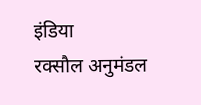इंडिया
रक्सौल अनुमंडल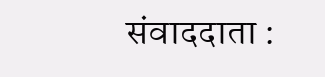संवाददाता :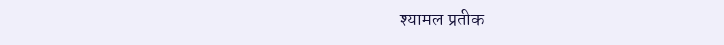श्यामल प्रतीक